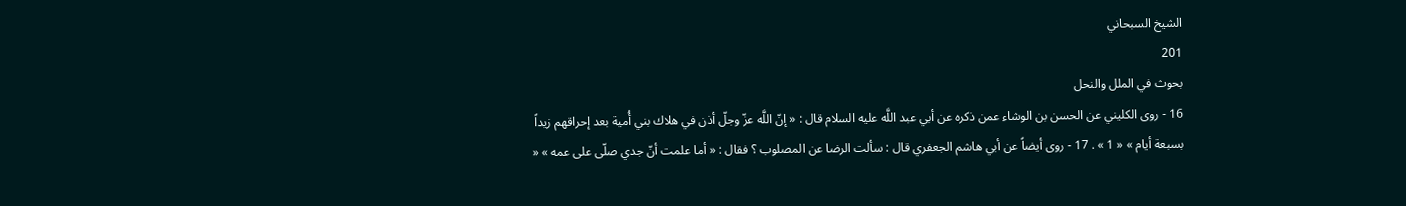الشيخ السبحاني
201
بحوث في الملل والنحل
16 - روى الكليني عن الحسن بن الوشاء عمن ذكره عن أبي عبد اللَّه عليه السلام قال : « إنّ اللَّه عزّ وجلّ أذن في هلاك بني أُمية بعد إحراقهم زيداً بسبعة أيام » « 1 » . 17 - روى أيضاً عن أبي هاشم الجعفري قال : سألت الرضا عن المصلوب ؟ فقال : « أما علمت أنّ جدي صلّى على عمه » «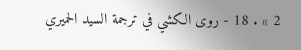2 » . 18 - روى الكشي في ترجمة السيد الحميري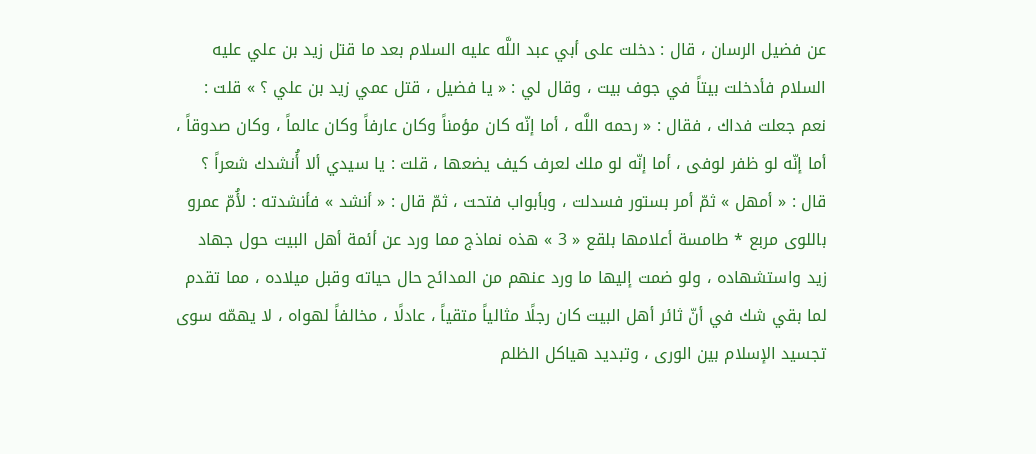عن فضيل الرسان ، قال : دخلت على أبي عبد اللَّه عليه السلام بعد ما قتل زيد بن علي عليه السلام فأدخلت بيتاً في جوف بيت ، وقال لي : « يا فضيل ، قتل عمي زيد بن علي ؟ » قلت : نعم جعلت فداك ، فقال : « رحمه اللَّه ، أما إنّه كان مؤمناً وكان عارفاً وكان عالماً ، وكان صدوقاً ، أما إنّه لو ظفر لوفى ، أما إنّه لو ملك لعرف كيف يضعها ، قلت : يا سيدي ألا أُنشدك شعراً ؟ قال : « أمهل » ثمّ أمر بستور فسدلت ، وبأبواب فتحت ، ثمّ قال : « أنشد » فأنشدته : لأُمّ عمرو باللوى مربع * طامسة أعلامها بلقع « 3 » هذه نماذج مما ورد عن أئمة أهل البيت حول جهاد زيد واستشهاده ، ولو ضمت إليها ما ورد عنهم من المدائح حال حياته وقبل ميلاده ، مما تقدم لما بقي شك في أنّ ثائر أهل البيت كان رجلًا مثالياً متقياً ، عادلًا ، مخالفاً لهواه ، لا يهمّه سوى تجسيد الإسلام بين الورى ، وتبديد هياكل الظلم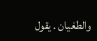والطغيان . يقول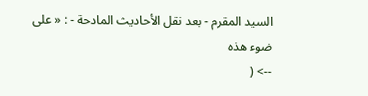السيد المقرم - بعد نقل الأحاديث المادحة - : « على ضوء هذه
--> (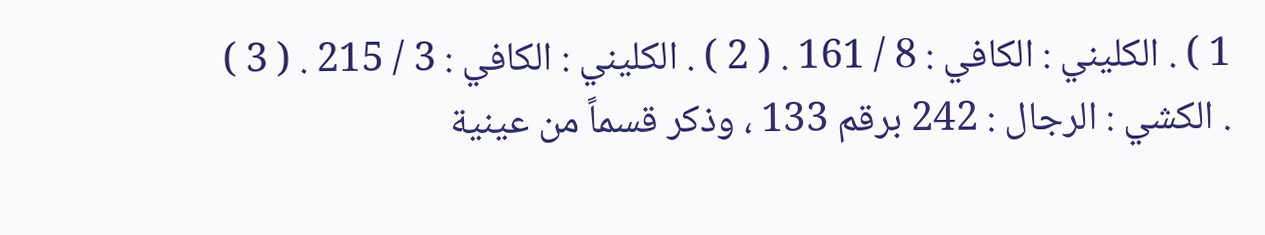1 ) . الكليني : الكافي : 8 / 161 . ( 2 ) . الكليني : الكافي : 3 / 215 . ( 3 ) . الكشي : الرجال : 242 برقم 133 ، وذكر قسماً من عينية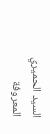السيد الحميري المعروفة